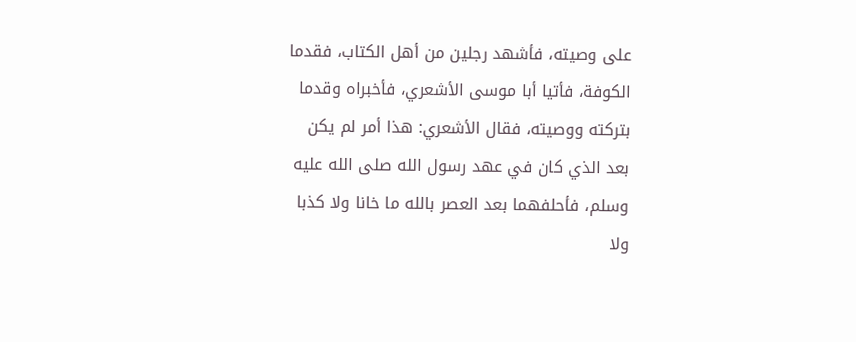على وصيته، فأشهد رجلين من أهل الكتاب، فقدما الكوفة، فأتيا أبا موسى الأشعري، فأخبراه وقدما بتركته ووصيته، فقال الأشعري: هذا أمر لم يكن بعد الذي كان في عهد رسول الله صلى الله عليه وسلم، فأحلفهما بعد العصر بالله ما خانا ولا كذبا ولا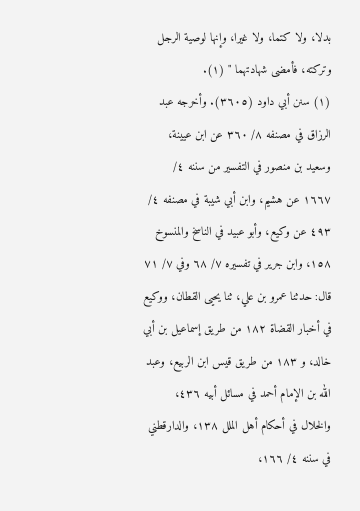بدلا، ولا كتما، ولا غيرا، وإنها لوصية الرجل وتركته، فأمضى شهادتهما " (١).
(١) سنن أبي داود (٣٦٠٥). وأخرجه عبد الرزاق في مصنفه ٨/ ٣٦٠ عن ابن عيينة، وسعيد بن منصور في التفسير من سننه ٤/ ١٦٦٧ عن هشيم، وابن أبي شيبة في مصنفه ٤/ ٤٩٣ عن وكيع، وأبو عبيد في الناسخ والمنسوخ ١٥٨، وابن جرير في تفسيره ٧/ ٦٨ وفي ٧/ ٧١ قال: حدثنا عمرو بن علي، ثنا يحيى القطان، ووكيع في أخبار القضاة ١٨٢ من طريق إسماعيل بن أبي خالد، و ١٨٣ من طريق قيس ابن الربيع، وعبد الله بن الإمام أحمد في مسائل أبيه ٤٣٦، والخلال في أحكام أهل الملل ١٣٨، والدارقطني في سننه ٤/ ١٦٦،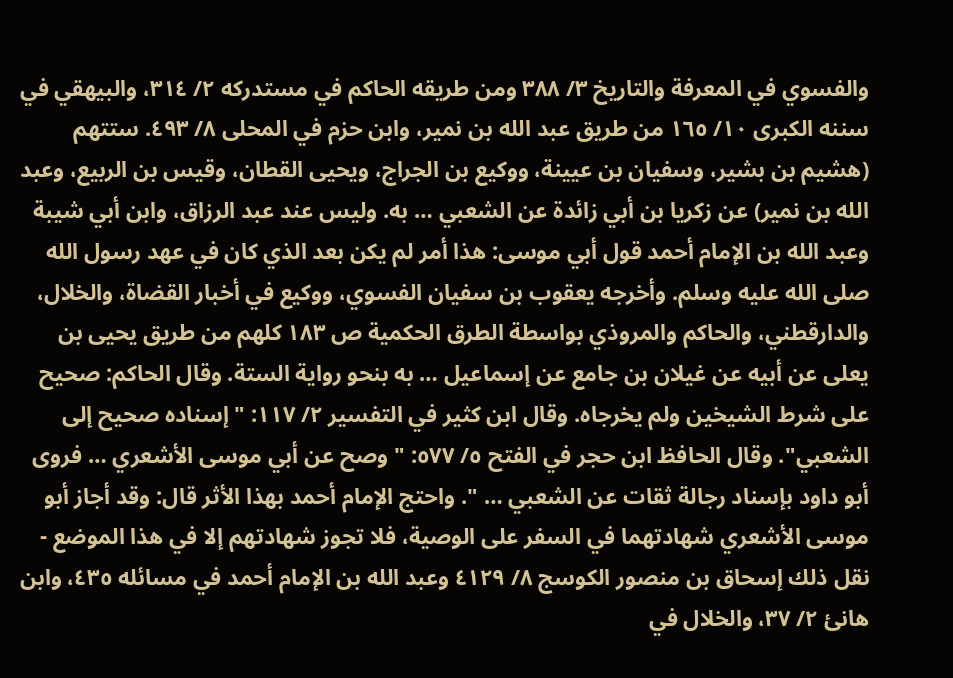والفسوي في المعرفة والتاريخ ٣/ ٣٨٨ ومن طريقه الحاكم في مستدركه ٢/ ٣١٤، والبيهقي في سننه الكبرى ١٠/ ١٦٥ من طريق عبد الله بن نمير، وابن حزم في المحلى ٨/ ٤٩٣. ستتهم (هشيم بن بشير، وسفيان بن عيينة، ووكيع بن الجراج، ويحيى القطان، وقيس بن الربيع، وعبد الله بن نمير) عن زكريا بن أبي زائدة عن الشعبي … به. وليس عند عبد الرزاق، وابن أبي شيبة وعبد الله بن الإمام أحمد قول أبي موسى: هذا أمر لم يكن بعد الذي كان في عهد رسول الله صلى الله عليه وسلم. وأخرجه يعقوب بن سفيان الفسوي، ووكيع في أخبار القضاة، والخلال، والدارقطني، والحاكم والمروذي بواسطة الطرق الحكمية ص ١٨٣ كلهم من طريق يحيى بن يعلى عن أبيه عن غيلان بن جامع عن إسماعيل … به بنحو رواية الستة. وقال الحاكم: صحيح على شرط الشيخين ولم يخرجاه. وقال ابن كثير في التفسير ٢/ ١١٧: " إسناده صحيح إلى الشعبي". وقال الحافظ ابن حجر في الفتح ٥/ ٥٧٧: " وصح عن أبي موسى الأشعري … فروى أبو داود بإسناد رجالة ثقات عن الشعبي … ". واحتج الإمام أحمد بهذا الأثر قال: وقد أجاز أبو موسى الأشعري شهادتهما في السفر على الوصية، فلا تجوز شهادتهم إلا في هذا الموضع - نقل ذلك إسحاق بن منصور الكوسج ٨/ ٤١٢٩ وعبد الله بن الإمام أحمد في مسائله ٤٣٥، وابن هانئ ٢/ ٣٧، والخلال في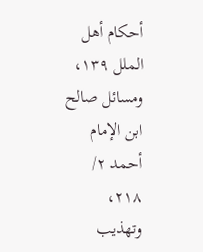أحكام أهل الملل ١٣٩، ومسائل صالح ابن الإمام أحمد ٢/ ٢١٨، وتهذيب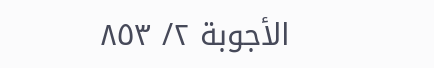الأجوبة ٢/ ٨٥٣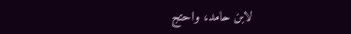لابن حامد، واحتج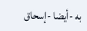به -أيضا -إسحاق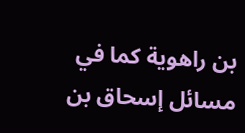بن راهوية كما في مسائل إسحاق بن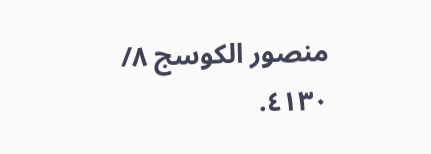منصور الكوسج ٨/ ٤١٣٠.